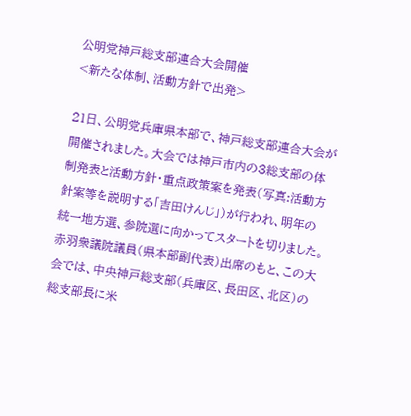公明党神戸総支部連合大会開催
<新たな体制、活動方針で出発>

21日、公明党兵庫県本部で、神戸総支部連合大会が開催されました。大会では神戸市内の3総支部の体制発表と活動方針・重点政策案を発表(写真:活動方針案等を説明する「吉田けんじ」)が行われ、明年の統一地方選、参院選に向かってスタートを切りました。
赤羽衆議院議員(県本部副代表)出席のもと、この大会では、中央神戸総支部(兵庫区、長田区、北区)の総支部長に米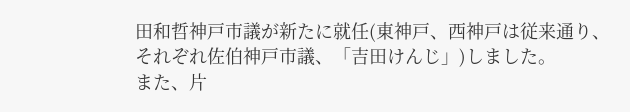田和哲神戸市議が新たに就任(東神戸、西神戸は従来通り、それぞれ佐伯神戸市議、「吉田けんじ」)しました。
また、片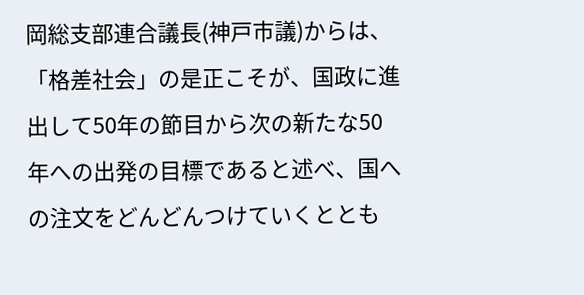岡総支部連合議長(神戸市議)からは、「格差社会」の是正こそが、国政に進出して50年の節目から次の新たな50年への出発の目標であると述べ、国への注文をどんどんつけていくととも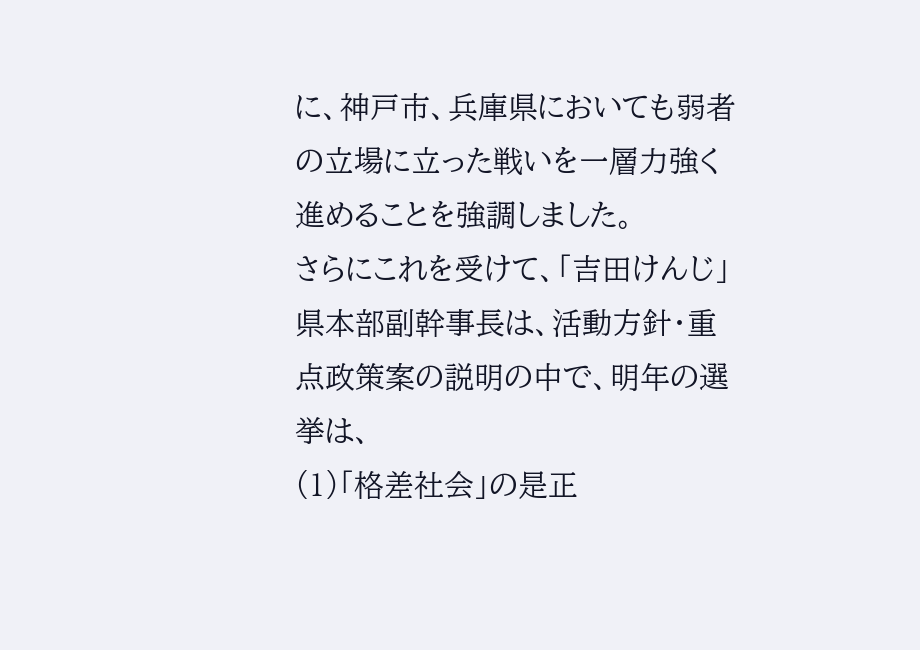に、神戸市、兵庫県においても弱者の立場に立った戦いを一層力強く進めることを強調しました。
さらにこれを受けて、「吉田けんじ」県本部副幹事長は、活動方針・重点政策案の説明の中で、明年の選挙は、
(1)「格差社会」の是正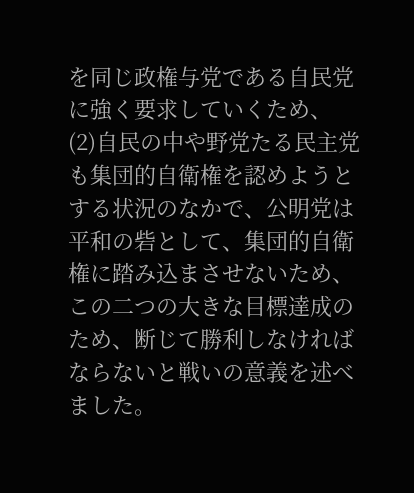を同じ政権与党である自民党に強く要求していくため、
(2)自民の中や野党たる民主党も集団的自衛権を認めようとする状況のなかで、公明党は平和の砦として、集団的自衛権に踏み込まさせないため、
この二つの大きな目標達成のため、断じて勝利しなければならないと戦いの意義を述べました。